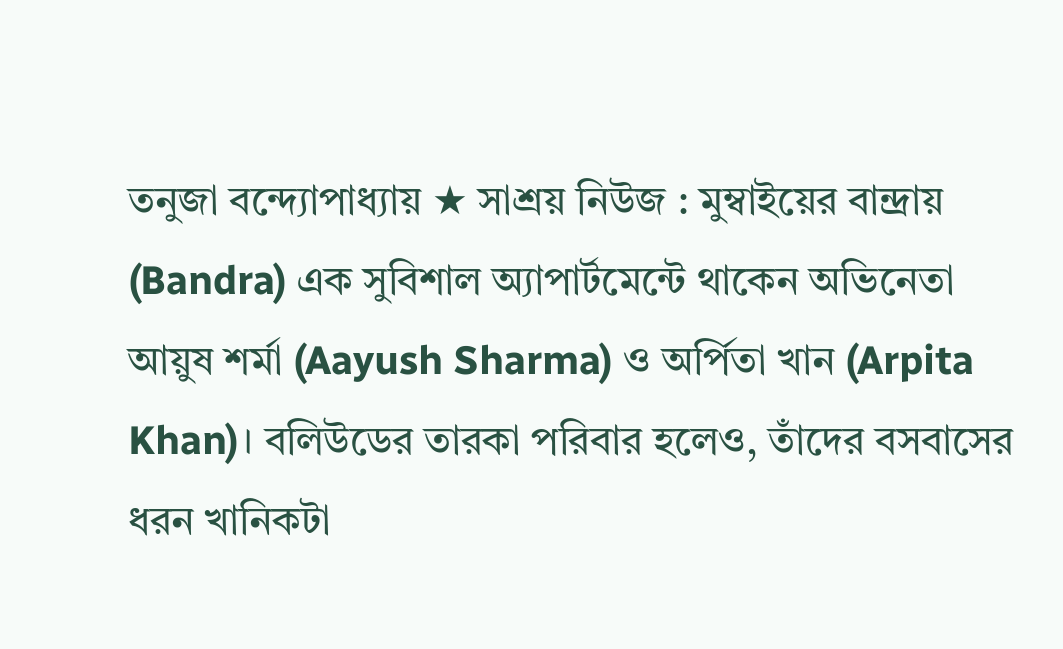তনুজা বন্দ্যোপাধ্যায় ★ সাশ্রয় নিউজ : মুম্বাইয়ের বান্দ্রায় (Bandra) এক সুবিশাল অ্যাপার্টমেন্টে থাকেন অভিনেতা আয়ুষ শর্মা (Aayush Sharma) ও অর্পিতা খান (Arpita Khan)। বলিউডের তারকা পরিবার হলেও, তাঁদের বসবাসের ধরন খানিকটা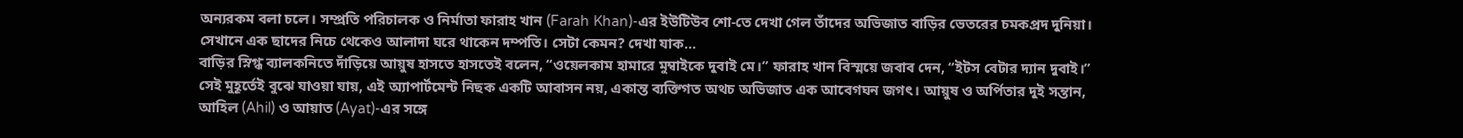অন্যরকম বলা চলে। সম্প্রতি পরিচালক ও নির্মাতা ফারাহ খান (Farah Khan)-এর ইউটিউব শো-তে দেখা গেল তাঁদের অভিজাত বাড়ির ভেতরের চমকপ্রদ দুনিয়া। সেখানে এক ছাদের নিচে থেকেও আলাদা ঘরে থাকেন দম্পতি। সেটা কেমন? দেখা যাক…
বাড়ির স্নিগ্ধ ব্যালকনিতে দাঁড়িয়ে আয়ুষ হাসতে হাসতেই বলেন, “ওয়েলকাম হামারে মুম্বাইকে দুবাই মে।” ফারাহ খান বিস্ময়ে জবাব দেন, “ইটস বেটার দ্যান দুবাই।” সেই মুহূর্তেই বুঝে যাওয়া যায়, এই অ্যাপার্টমেন্ট নিছক একটি আবাসন নয়, একান্ত ব্যক্তিগত অথচ অভিজাত এক আবেগঘন জগৎ। আয়ুষ ও অর্পিতার দুই সন্তান, আহিল (Ahil) ও আয়াত (Ayat)-এর সঙ্গে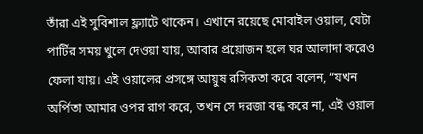তাঁরা এই সুবিশাল ফ্ল্যাটে থাকেন। এখানে রয়েছে মোবাইল ওয়াল, যেটা পার্টির সময় খুলে দেওয়া যায়, আবার প্রয়োজন হলে ঘর আলাদা করেও ফেলা যায়। এই ওয়ালের প্রসঙ্গে আয়ুষ রসিকতা করে বলেন, “যখন অর্পিতা আমার ওপর রাগ করে, তখন সে দরজা বন্ধ করে না, এই ওয়াল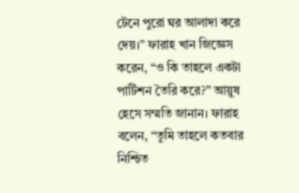টেনে পুরো ঘর আলাদা করে দেয়।” ফারাহ খান জিজ্ঞেস করেন, “ও কি তাহলে একটা পার্টিশন তৈরি করে?” আয়ুষ হেসে সম্মতি জানান। ফারাহ বলেন, “তুমি তাহলে কতবার নিশ্চিত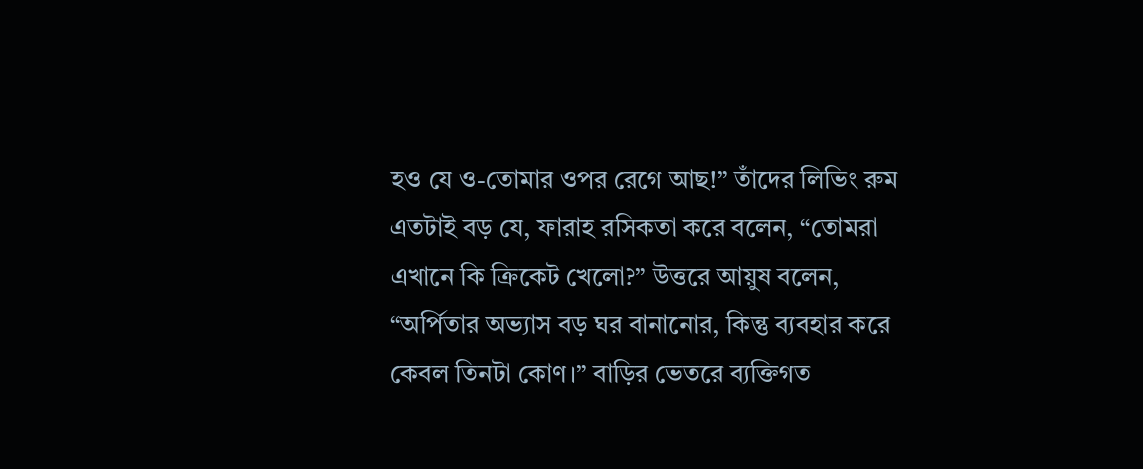হও যে ও-তোমার ওপর রেগে আছ!” তাঁদের লিভিং রুম এতটাই বড় যে, ফারাহ রসিকতা করে বলেন, “তোমরা এখানে কি ক্রিকেট খেলো?” উত্তরে আয়ুষ বলেন, “অর্পিতার অভ্যাস বড় ঘর বানানোর, কিন্তু ব্যবহার করে কেবল তিনটা কোণ।” বাড়ির ভেতরে ব্যক্তিগত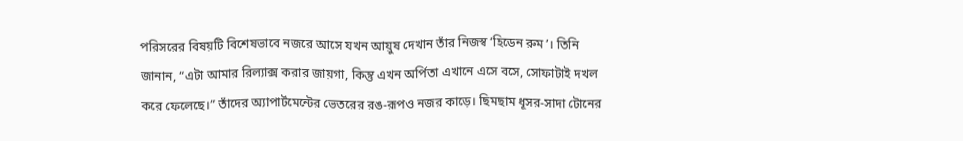পরিসরের বিষয়টি বিশেষভাবে নজরে আসে যখন আয়ুষ দেখান তাঁর নিজস্ব ‘হিডেন রুম’। তিনি জানান, “এটা আমার রিল্যাক্স করার জায়গা, কিন্তু এখন অর্পিতা এখানে এসে বসে, সোফাটাই দখল করে ফেলেছে।” তাঁদের অ্যাপার্টমেন্টের ভেতরের রঙ-রূপও নজর কাড়ে। ছিমছাম ধূসর-সাদা টোনের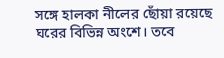সঙ্গে হালকা নীলের ছোঁয়া রয়েছে ঘরের বিভিন্ন অংশে। তবে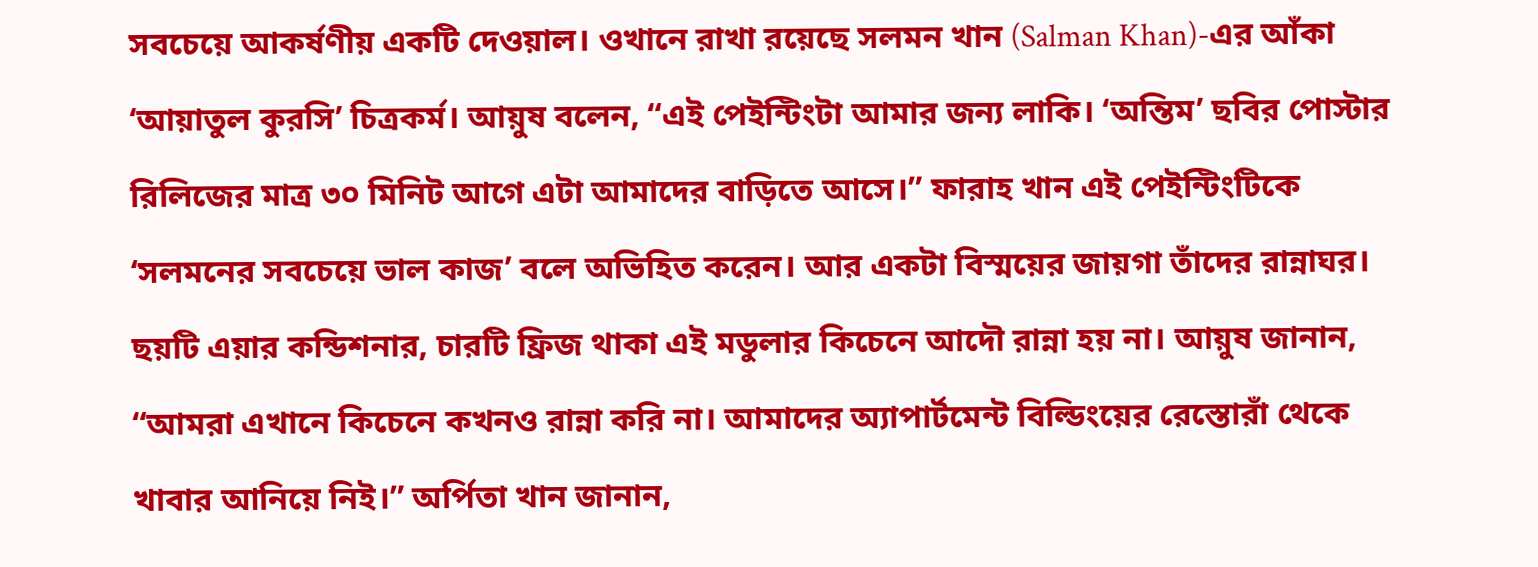সবচেয়ে আকর্ষণীয় একটি দেওয়াল। ওখানে রাখা রয়েছে সলমন খান (Salman Khan)-এর আঁকা ‘আয়াতুল কুরসি’ চিত্রকর্ম। আয়ুষ বলেন, “এই পেইন্টিংটা আমার জন্য লাকি। ‘অন্তিম’ ছবির পোস্টার রিলিজের মাত্র ৩০ মিনিট আগে এটা আমাদের বাড়িতে আসে।” ফারাহ খান এই পেইন্টিংটিকে ‘সলমনের সবচেয়ে ভাল কাজ’ বলে অভিহিত করেন। আর একটা বিস্ময়ের জায়গা তাঁদের রান্নাঘর। ছয়টি এয়ার কন্ডিশনার, চারটি ফ্রিজ থাকা এই মডুলার কিচেনে আদৌ রান্না হয় না। আয়ুষ জানান, “আমরা এখানে কিচেনে কখনও রান্না করি না। আমাদের অ্যাপার্টমেন্ট বিল্ডিংয়ের রেস্তোরাঁ থেকে খাবার আনিয়ে নিই।” অর্পিতা খান জানান,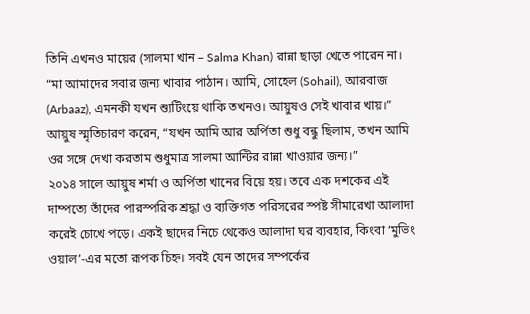তিনি এখনও মায়ের (সালমা খান – Salma Khan) রান্না ছাড়া খেতে পারেন না। “মা আমাদের সবার জন্য খাবার পাঠান। আমি, সোহেল (Sohail), আরবাজ (Arbaaz), এমনকী যখন শ্যুটিংয়ে থাকি তখনও। আয়ুষও সেই খাবার খায়।” আয়ুষ স্মৃতিচারণ করেন, “যখন আমি আর অর্পিতা শুধু বন্ধু ছিলাম, তখন আমি ওর সঙ্গে দেখা করতাম শুধুমাত্র সালমা আন্টির রান্না খাওয়ার জন্য।”
২০১৪ সালে আয়ুষ শর্মা ও অর্পিতা খানের বিয়ে হয়। তবে এক দশকের এই দাম্পত্যে তাঁদের পারস্পরিক শ্রদ্ধা ও ব্যক্তিগত পরিসরের স্পষ্ট সীমারেখা আলাদা করেই চোখে পড়ে। একই ছাদের নিচে থেকেও আলাদা ঘর ব্যবহার, কিংবা ‘মুভিং ওয়াল’-এর মতো রূপক চিহ্ন। সবই যেন তাদের সম্পর্কের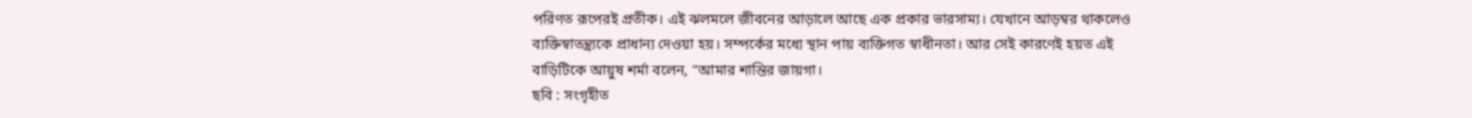পরিণত রূপেরই প্রতীক। এই ঝলমলে জীবনের আড়ালে আছে এক প্রকার ভারসাম্য। যেখানে আড়ম্বর থাকলেও ব্যক্তিস্বাতন্ত্র্যকে প্রাধান্য দেওয়া হয়। সম্পর্কের মধ্যে স্থান পায় ব্যক্তিগত স্বাধীনতা। আর সেই কারণেই হয়ত এই বাড়িটিকে আয়ুষ শর্মা বলেন, “আমার শান্তির জায়গা।
ছবি : সংগৃহীত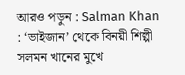আরও পড়ুন : Salman Khan : ‘ভাইজান’ থেকে বিনয়ী শিল্পী সলমন খানের মুখে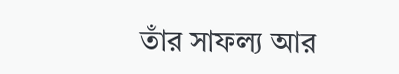তাঁর সাফল্য আর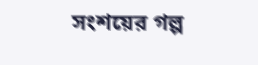সংশয়ের গল্প